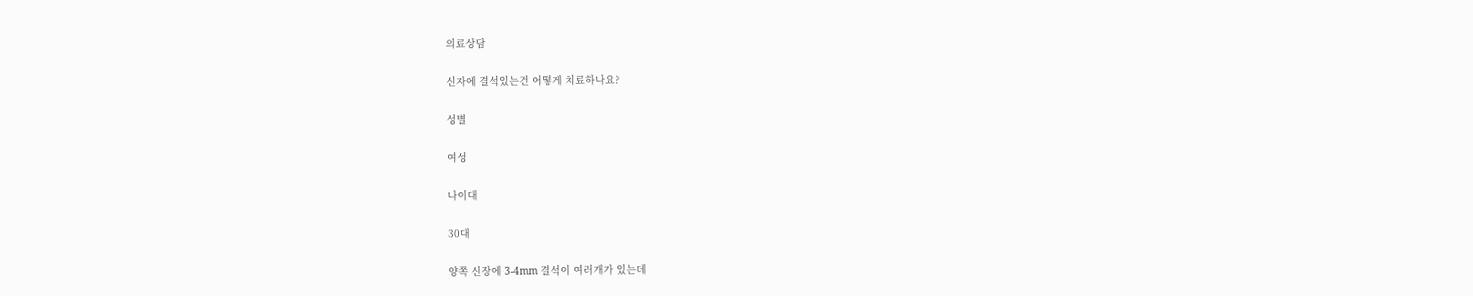의료상담

신자에 결석있는건 어떻게 치료하나요?

성별

여성

나이대

30대

양쪽 신장에 3-4mm 결석이 여러개가 있는데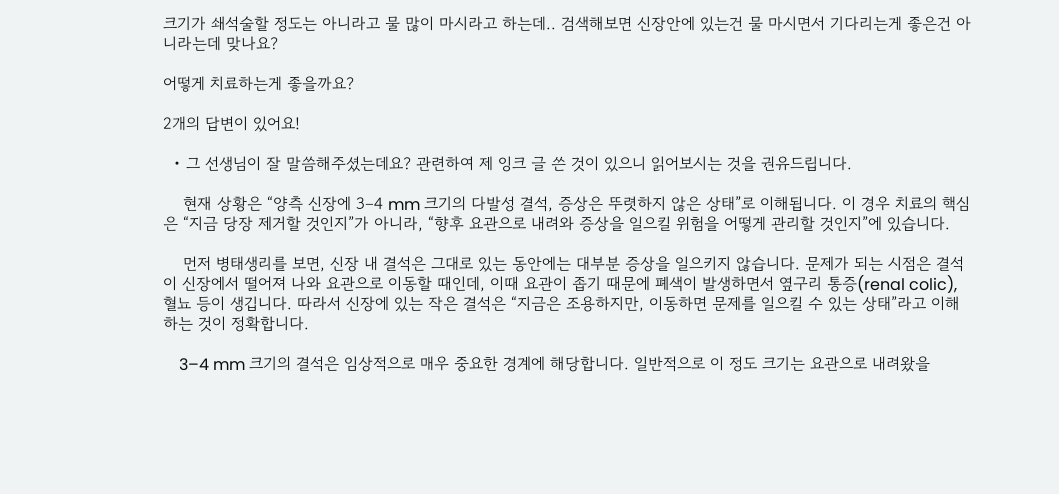크기가 쇄석술할 정도는 아니라고 물 많이 마시라고 하는데.. 검색해보면 신장안에 있는건 물 마시면서 기다리는게 좋은건 아니라는데 맞나요?

어떻게 치료하는게 좋을까요?

2개의 답변이 있어요!

  • 그 선생님이 잘 말씀해주셨는데요? 관련하여 제 잉크 글 쓴 것이 있으니 읽어보시는 것을 권유드립니다.

    현재 상황은 “양측 신장에 3–4 mm 크기의 다발성 결석, 증상은 뚜렷하지 않은 상태”로 이해됩니다. 이 경우 치료의 핵심은 “지금 당장 제거할 것인지”가 아니라, “향후 요관으로 내려와 증상을 일으킬 위험을 어떻게 관리할 것인지”에 있습니다.

    먼저 병태생리를 보면, 신장 내 결석은 그대로 있는 동안에는 대부분 증상을 일으키지 않습니다. 문제가 되는 시점은 결석이 신장에서 떨어져 나와 요관으로 이동할 때인데, 이때 요관이 좁기 때문에 폐색이 발생하면서 옆구리 통증(renal colic), 혈뇨 등이 생깁니다. 따라서 신장에 있는 작은 결석은 “지금은 조용하지만, 이동하면 문제를 일으킬 수 있는 상태”라고 이해하는 것이 정확합니다.

    3–4 mm 크기의 결석은 임상적으로 매우 중요한 경계에 해당합니다. 일반적으로 이 정도 크기는 요관으로 내려왔을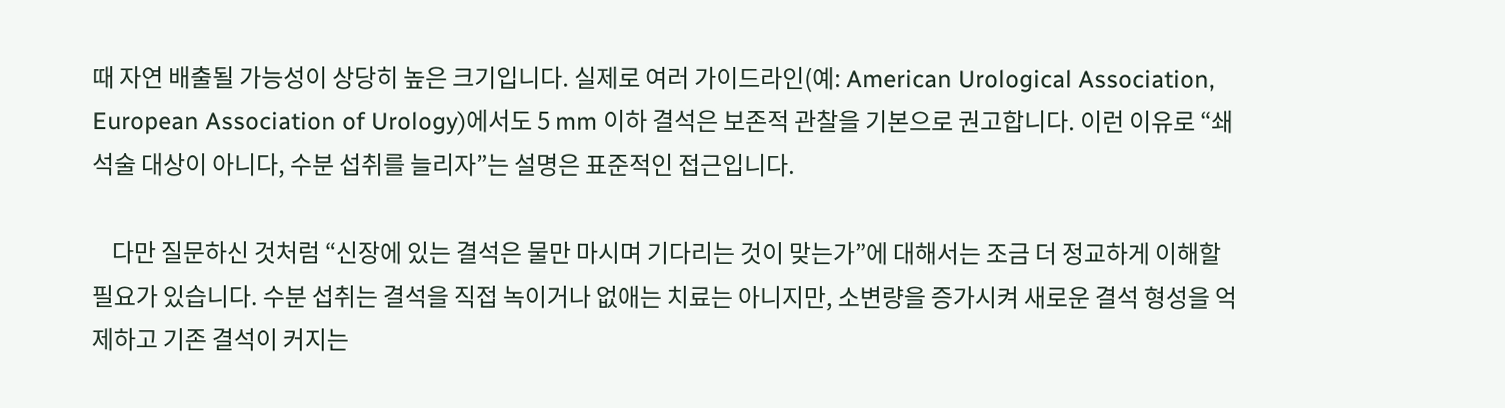때 자연 배출될 가능성이 상당히 높은 크기입니다. 실제로 여러 가이드라인(예: American Urological Association, European Association of Urology)에서도 5 mm 이하 결석은 보존적 관찰을 기본으로 권고합니다. 이런 이유로 “쇄석술 대상이 아니다, 수분 섭취를 늘리자”는 설명은 표준적인 접근입니다.

    다만 질문하신 것처럼 “신장에 있는 결석은 물만 마시며 기다리는 것이 맞는가”에 대해서는 조금 더 정교하게 이해할 필요가 있습니다. 수분 섭취는 결석을 직접 녹이거나 없애는 치료는 아니지만, 소변량을 증가시켜 새로운 결석 형성을 억제하고 기존 결석이 커지는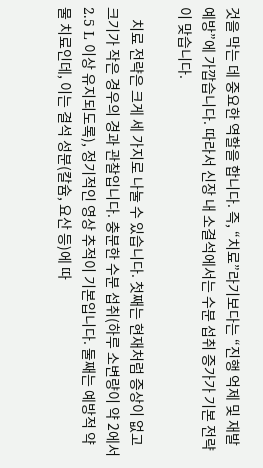것을 막는 데 중요한 역할을 합니다. 즉, “치료”라기보다는 “진행 억제 및 재발 예방”에 가깝습니다. 따라서 신장 내 소결석에서는 수분 섭취 증가가 기본 전략이 맞습니다.

    치료 전략은 크게 세 가지로 나눌 수 있습니다. 첫째는 현재처럼 증상이 없고 크기가 작은 경우의 경과 관찰입니다. 충분한 수분 섭취(하루 소변량이 약 2에서 2.5 L 이상 유지되도록), 정기적인 영상 추적이 기본입니다. 둘째는 예방적 약물 치료인데, 이는 결석 성분(칼슘, 요산 등)에 따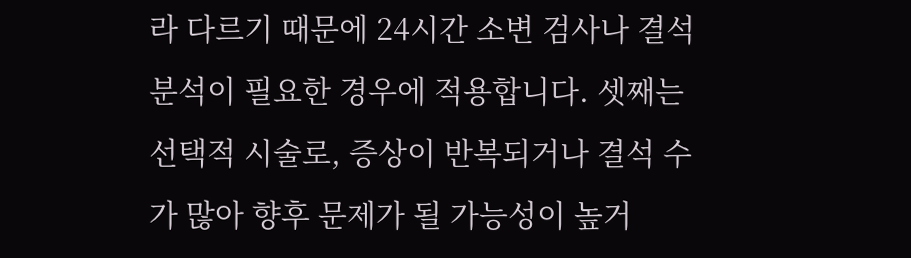라 다르기 때문에 24시간 소변 검사나 결석 분석이 필요한 경우에 적용합니다. 셋째는 선택적 시술로, 증상이 반복되거나 결석 수가 많아 향후 문제가 될 가능성이 높거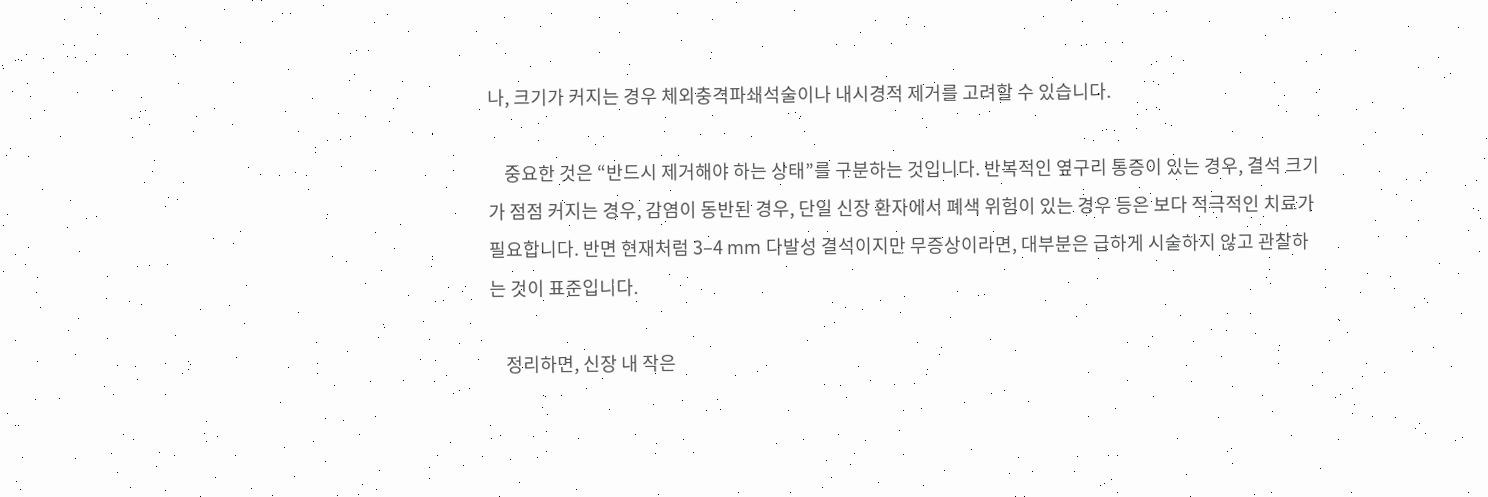나, 크기가 커지는 경우 체외충격파쇄석술이나 내시경적 제거를 고려할 수 있습니다.

    중요한 것은 “반드시 제거해야 하는 상태”를 구분하는 것입니다. 반복적인 옆구리 통증이 있는 경우, 결석 크기가 점점 커지는 경우, 감염이 동반된 경우, 단일 신장 환자에서 폐색 위험이 있는 경우 등은 보다 적극적인 치료가 필요합니다. 반면 현재처럼 3–4 mm 다발성 결석이지만 무증상이라면, 대부분은 급하게 시술하지 않고 관찰하는 것이 표준입니다.

    정리하면, 신장 내 작은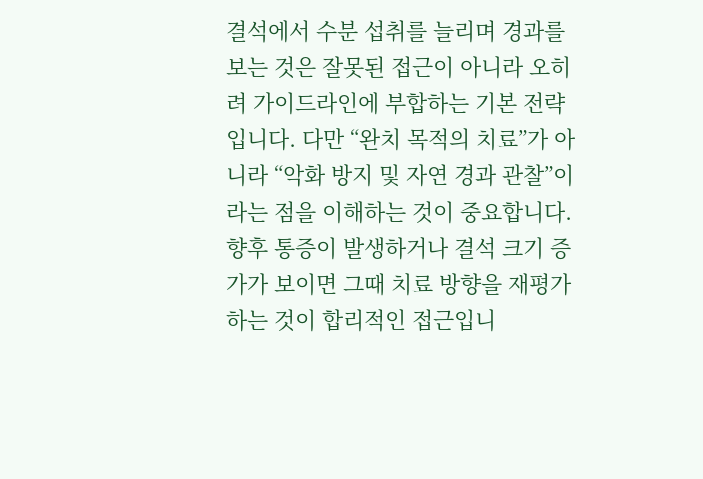결석에서 수분 섭취를 늘리며 경과를 보는 것은 잘못된 접근이 아니라 오히려 가이드라인에 부합하는 기본 전략입니다. 다만 “완치 목적의 치료”가 아니라 “악화 방지 및 자연 경과 관찰”이라는 점을 이해하는 것이 중요합니다. 향후 통증이 발생하거나 결석 크기 증가가 보이면 그때 치료 방향을 재평가하는 것이 합리적인 접근입니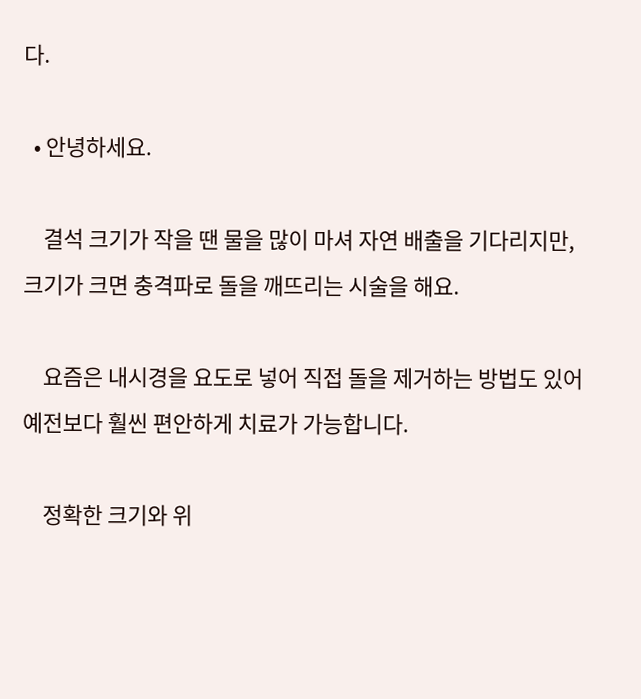다.

  • 안녕하세요.

    결석 크기가 작을 땐 물을 많이 마셔 자연 배출을 기다리지만, 크기가 크면 충격파로 돌을 깨뜨리는 시술을 해요.

    요즘은 내시경을 요도로 넣어 직접 돌을 제거하는 방법도 있어 예전보다 훨씬 편안하게 치료가 가능합니다.

    정확한 크기와 위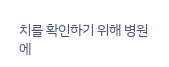치를 확인하기 위해 병원에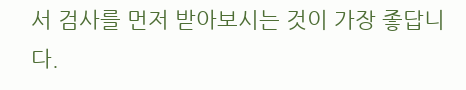서 검사를 먼저 받아보시는 것이 가장 좋답니다.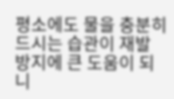평소에도 물을 충분히 드시는 습관이 재발 방지에 큰 도움이 되니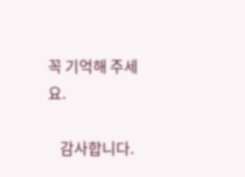꼭 기억해 주세요.

    감사합니다.